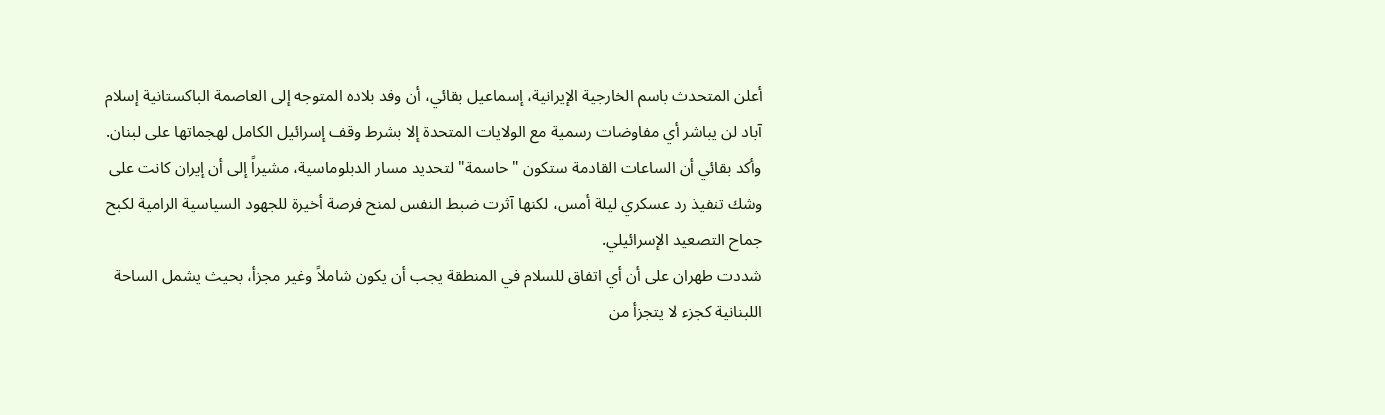أعلن المتحدث باسم الخارجية الإيرانية، إسماعيل بقائي، أن وفد بلاده المتوجه إلى العاصمة الباكستانية إسلام آباد لن يباشر أي مفاوضات رسمية مع الولايات المتحدة إلا بشرط وقف إسرائيل الكامل لهجماتها على لبنان.
وأكد بقائي أن الساعات القادمة ستكون "حاسمة" لتحديد مسار الدبلوماسية، مشيراً إلى أن إيران كانت على وشك تنفيذ رد عسكري ليلة أمس، لكنها آثرت ضبط النفس لمنح فرصة أخيرة للجهود السياسية الرامية لكبح جماح التصعيد الإسرائيلي.
شددت طهران على أن أي اتفاق للسلام في المنطقة يجب أن يكون شاملاً وغير مجزأ، بحيث يشمل الساحة اللبنانية كجزء لا يتجزأ من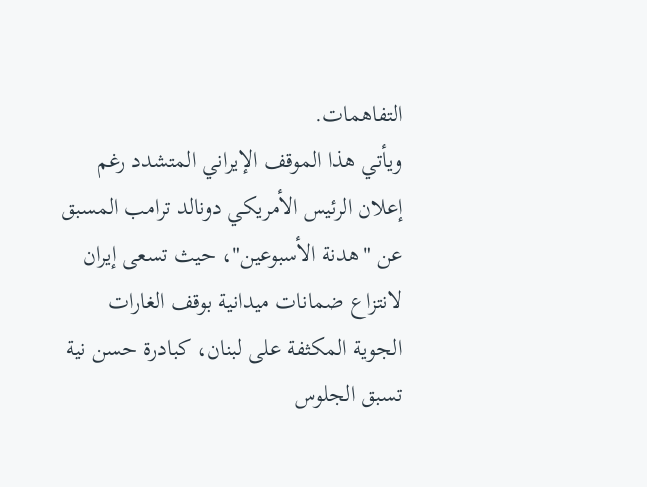التفاهمات.
ويأتي هذا الموقف الإيراني المتشدد رغم إعلان الرئيس الأمريكي دونالد ترامب المسبق عن "هدنة الأسبوعين"، حيث تسعى إيران لانتزاع ضمانات ميدانية بوقف الغارات الجوية المكثفة على لبنان، كبادرة حسن نية تسبق الجلوس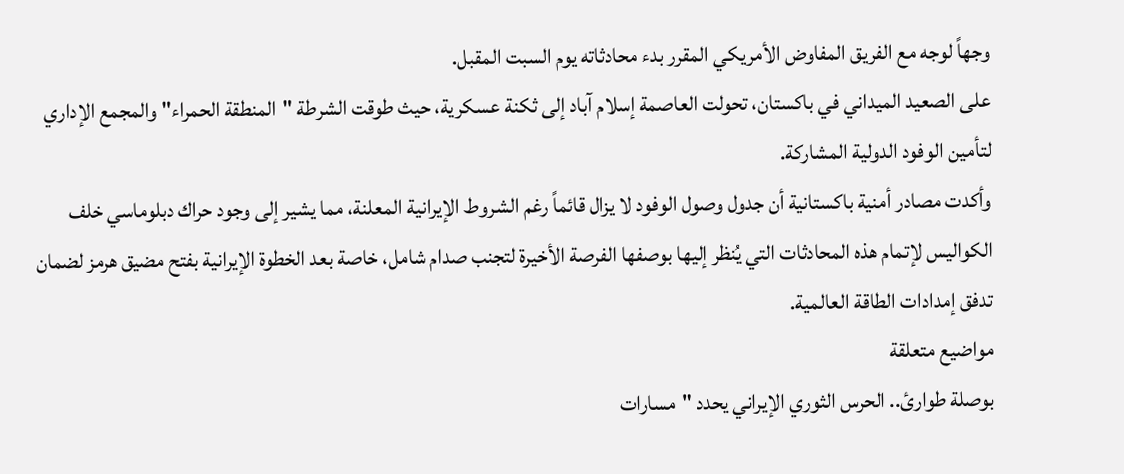وجهاً لوجه مع الفريق المفاوض الأمريكي المقرر بدء محادثاته يوم السبت المقبل.
على الصعيد الميداني في باكستان، تحولت العاصمة إسلام آباد إلى ثكنة عسكرية، حيث طوقت الشرطة "المنطقة الحمراء" والمجمع الإداري لتأمين الوفود الدولية المشاركة.
وأكدت مصادر أمنية باكستانية أن جدول وصول الوفود لا يزال قائماً رغم الشروط الإيرانية المعلنة، مما يشير إلى وجود حراك دبلوماسي خلف الكواليس لإتمام هذه المحادثات التي يُنظر إليها بوصفها الفرصة الأخيرة لتجنب صدام شامل، خاصة بعد الخطوة الإيرانية بفتح مضيق هرمز لضمان تدفق إمدادات الطاقة العالمية.
مواضيع متعلقة
بوصلة طوارئ.. الحرس الثوري الإيراني يحدد "مسارات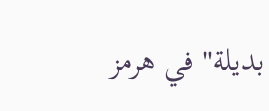بديلة" في هرمز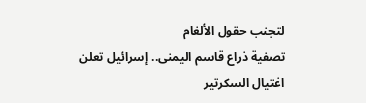لتجنب حقول الألغام
تصفية ذراع قاسم اليمنى.. إسرائيل تعلن اغتيال السكرتير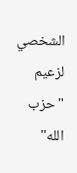الشخصي لزعيم "حزب الله"